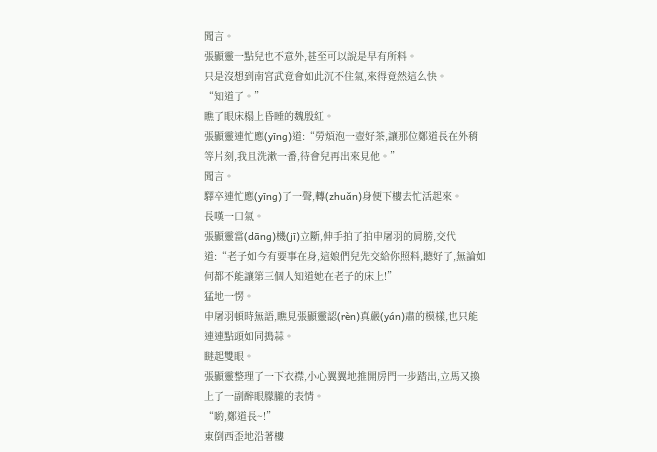聞言。
張顯靈一點兒也不意外,甚至可以說是早有所料。
只是沒想到南宮武竟會如此沉不住氣,來得竟然這么快。
“知道了。”
瞧了眼床榻上昏睡的魏殷紅。
張顯靈連忙應(yīng)道:“勞煩泡一壺好茶,讓那位鄭道長在外稍等片刻,我且洗漱一番,待會兒再出來見他。”
聞言。
驛卒連忙應(yīng)了一聲,轉(zhuǎn)身便下樓去忙活起來。
長嘆一口氣。
張顯靈當(dāng)機(jī)立斷,伸手拍了拍申屠羽的肩膀,交代道:“老子如今有要事在身,這娘們兒先交給你照料,聽好了,無論如何都不能讓第三個人知道她在老子的床上!”
猛地一愣。
申屠羽頓時無語,瞧見張顯靈認(rèn)真嚴(yán)肅的模樣,也只能連連點頭如同搗蒜。
瞇起雙眼。
張顯靈整理了一下衣襟,小心翼翼地推開房門一步踏出,立馬又換上了一副醉眼朦朧的表情。
“喲,鄭道長~!”
東倒西歪地沿著樓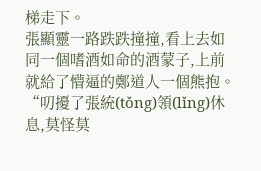梯走下。
張顯靈一路跌跌撞撞,看上去如同一個嗜酒如命的酒蒙子,上前就給了懵逼的鄭道人一個熊抱。
“叨擾了張統(tǒng)領(lǐng)休息,莫怪莫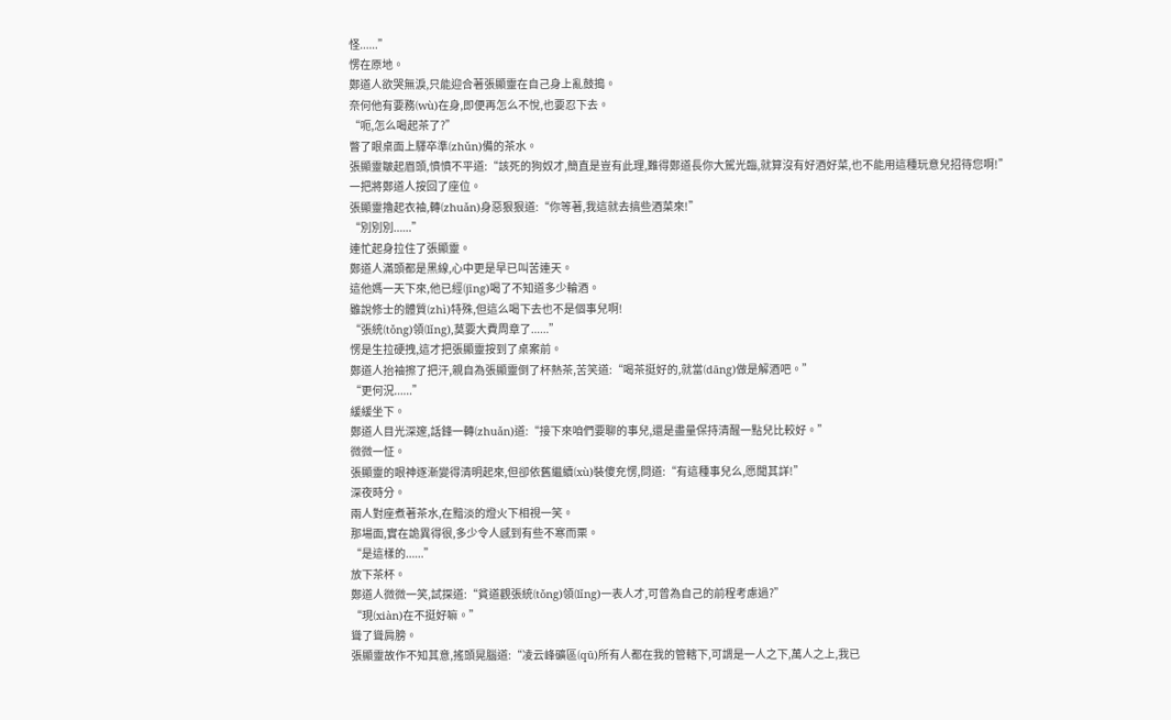怪......”
愣在原地。
鄭道人欲哭無淚,只能迎合著張顯靈在自己身上亂鼓搗。
奈何他有要務(wù)在身,即便再怎么不悅,也要忍下去。
“呃,怎么喝起茶了?”
瞥了眼桌面上驛卒準(zhǔn)備的茶水。
張顯靈皺起眉頭,憤憤不平道:“該死的狗奴才,簡直是豈有此理,難得鄭道長你大駕光臨,就算沒有好酒好菜,也不能用這種玩意兒招待您啊!”
一把將鄭道人按回了座位。
張顯靈擼起衣袖,轉(zhuǎn)身惡狠狠道:“你等著,我這就去搞些酒菜來!”
“別別別......”
連忙起身拉住了張顯靈。
鄭道人滿頭都是黑線,心中更是早已叫苦連天。
這他媽一天下來,他已經(jīng)喝了不知道多少輪酒。
雖說修士的體質(zhì)特殊,但這么喝下去也不是個事兒啊!
“張統(tǒng)領(lǐng),莫要大費周章了......”
愣是生拉硬拽,這才把張顯靈按到了桌案前。
鄭道人抬袖擦了把汗,親自為張顯靈倒了杯熱茶,苦笑道:“喝茶挺好的,就當(dāng)做是解酒吧。”
“更何況......”
緩緩坐下。
鄭道人目光深邃,話鋒一轉(zhuǎn)道:“接下來咱們要聊的事兒,還是盡量保持清醒一點兒比較好。”
微微一怔。
張顯靈的眼神逐漸變得清明起來,但卻依舊繼續(xù)裝傻充愣,問道:“有這種事兒么,愿聞其詳!”
深夜時分。
兩人對座煮著茶水,在黯淡的燈火下相視一笑。
那場面,實在詭異得很,多少令人感到有些不寒而栗。
“是這樣的......”
放下茶杯。
鄭道人微微一笑,試探道:“貧道觀張統(tǒng)領(lǐng)一表人才,可曾為自己的前程考慮過?”
“現(xiàn)在不挺好嘛。”
聳了聳肩膀。
張顯靈故作不知其意,搖頭晃腦道:“凌云峰礦區(qū)所有人都在我的管轄下,可謂是一人之下,萬人之上,我已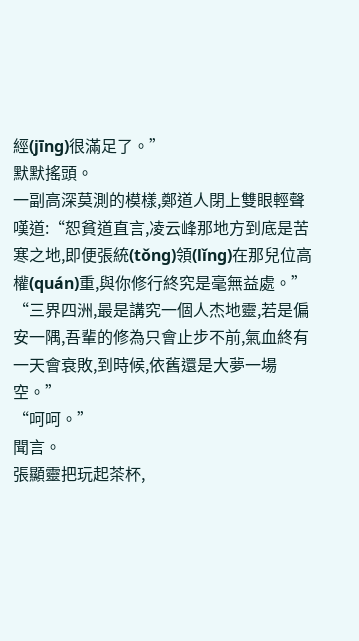經(jīng)很滿足了。”
默默搖頭。
一副高深莫測的模樣,鄭道人閉上雙眼輕聲嘆道:“恕貧道直言,凌云峰那地方到底是苦寒之地,即便張統(tǒng)領(lǐng)在那兒位高權(quán)重,與你修行終究是毫無益處。”
“三界四洲,最是講究一個人杰地靈,若是偏安一隅,吾輩的修為只會止步不前,氣血終有一天會衰敗,到時候,依舊還是大夢一場空。”
“呵呵。”
聞言。
張顯靈把玩起茶杯,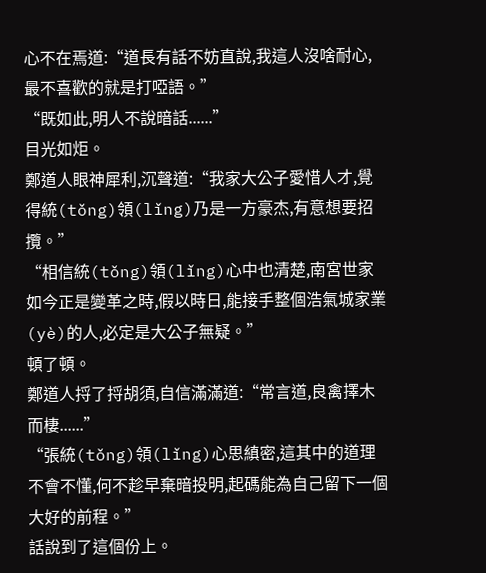心不在焉道:“道長有話不妨直說,我這人沒啥耐心,最不喜歡的就是打啞語。”
“既如此,明人不說暗話......”
目光如炬。
鄭道人眼神犀利,沉聲道:“我家大公子愛惜人才,覺得統(tǒng)領(lǐng)乃是一方豪杰,有意想要招攬。”
“相信統(tǒng)領(lǐng)心中也清楚,南宮世家如今正是變革之時,假以時日,能接手整個浩氣城家業(yè)的人,必定是大公子無疑。”
頓了頓。
鄭道人捋了捋胡須,自信滿滿道:“常言道,良禽擇木而棲......”
“張統(tǒng)領(lǐng)心思縝密,這其中的道理不會不懂,何不趁早棄暗投明,起碼能為自己留下一個大好的前程。”
話說到了這個份上。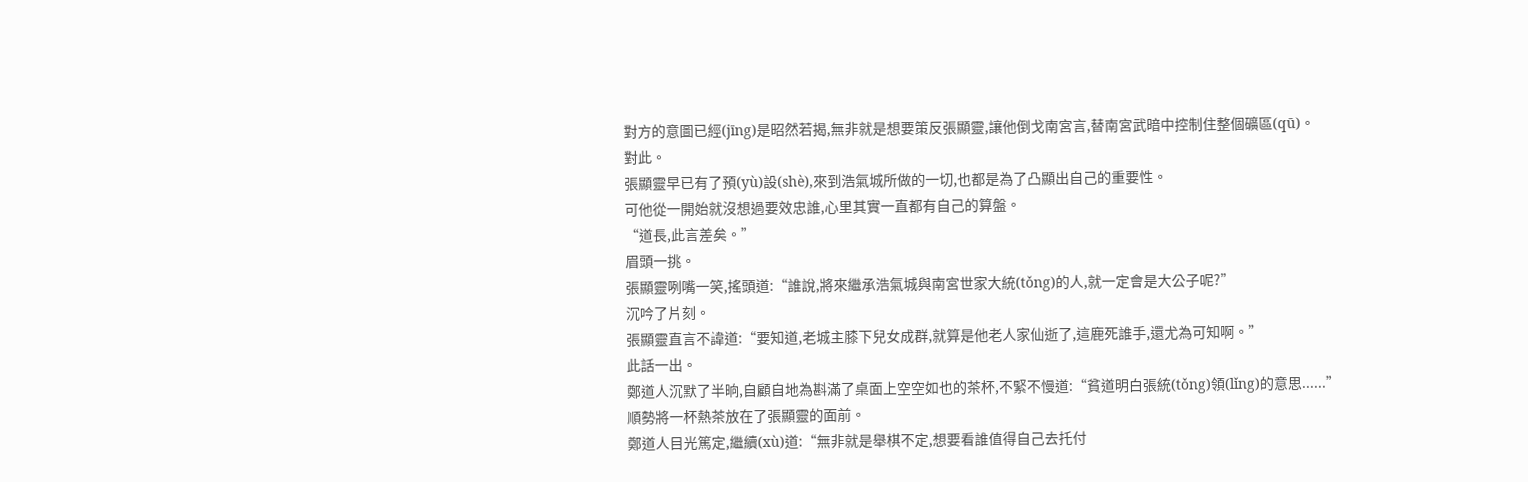對方的意圖已經(jīng)是昭然若揭,無非就是想要策反張顯靈,讓他倒戈南宮言,替南宮武暗中控制住整個礦區(qū)。
對此。
張顯靈早已有了預(yù)設(shè),來到浩氣城所做的一切,也都是為了凸顯出自己的重要性。
可他從一開始就沒想過要效忠誰,心里其實一直都有自己的算盤。
“道長,此言差矣。”
眉頭一挑。
張顯靈咧嘴一笑,搖頭道:“誰說,將來繼承浩氣城與南宮世家大統(tǒng)的人,就一定會是大公子呢?”
沉吟了片刻。
張顯靈直言不諱道:“要知道,老城主膝下兒女成群,就算是他老人家仙逝了,這鹿死誰手,還尤為可知啊。”
此話一出。
鄭道人沉默了半晌,自顧自地為斟滿了桌面上空空如也的茶杯,不緊不慢道:“貧道明白張統(tǒng)領(lǐng)的意思......”
順勢將一杯熱茶放在了張顯靈的面前。
鄭道人目光篤定,繼續(xù)道:“無非就是舉棋不定,想要看誰值得自己去托付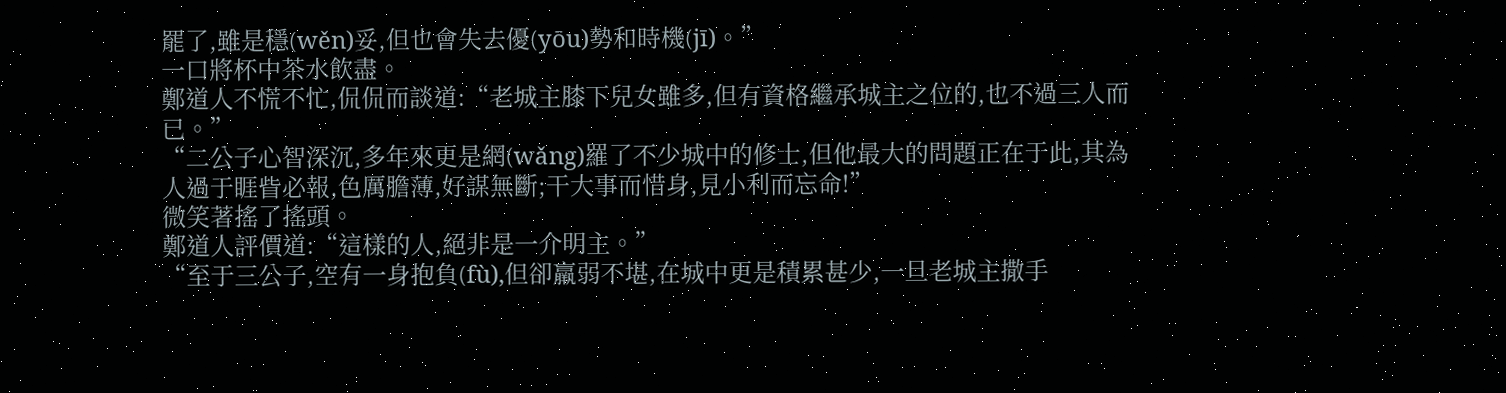罷了,雖是穩(wěn)妥,但也會失去優(yōu)勢和時機(jī)。”
一口將杯中茶水飲盡。
鄭道人不慌不忙,侃侃而談道:“老城主膝下兒女雖多,但有資格繼承城主之位的,也不過三人而已。”
“二公子心智深沉,多年來更是網(wǎng)羅了不少城中的修士,但他最大的問題正在于此,其為人過于睚眥必報,色厲膽薄,好謀無斷;干大事而惜身,見小利而忘命!”
微笑著搖了搖頭。
鄭道人評價道:“這樣的人,絕非是一介明主。”
“至于三公子,空有一身抱負(fù),但卻羸弱不堪,在城中更是積累甚少,一旦老城主撒手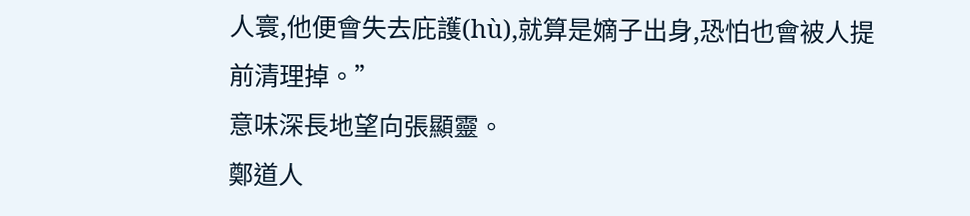人寰,他便會失去庇護(hù),就算是嫡子出身,恐怕也會被人提前清理掉。”
意味深長地望向張顯靈。
鄭道人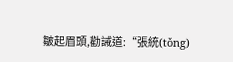皺起眉頭,勸誡道:“張統(tǒng)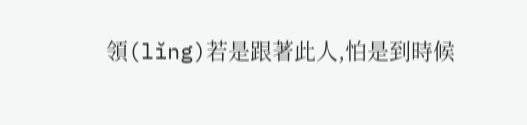領(lǐng)若是跟著此人,怕是到時候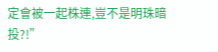定會被一起株連,豈不是明珠暗投?!”